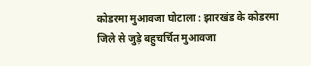कोडरमा मुआवजा घोटाला : झारखंड के कोडरमा जिले से जुड़े बहुचर्चित मुआवजा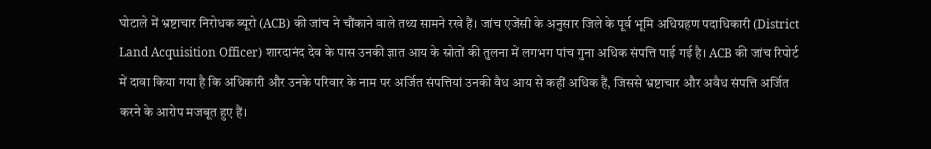घोटाले में भ्रष्टाचार निरोधक ब्यूरो (ACB) की जांच ने चौंकाने वाले तथ्य सामने रखे हैं। जांच एजेंसी के अनुसार जिले के पूर्व भूमि अधिग्रहण पदाधिकारी (District Land Acquisition Officer) शारदानंद देव के पास उनकी ज्ञात आय के स्रोतों की तुलना में लगभग पांच गुना अधिक संपत्ति पाई गई है। ACB की जांच रिपोर्ट में दावा किया गया है कि अधिकारी और उनके परिवार के नाम पर अर्जित संपत्तियां उनकी वैध आय से कहीं अधिक हैं, जिससे भ्रष्टाचार और अवैध संपत्ति अर्जित करने के आरोप मजबूत हुए हैं।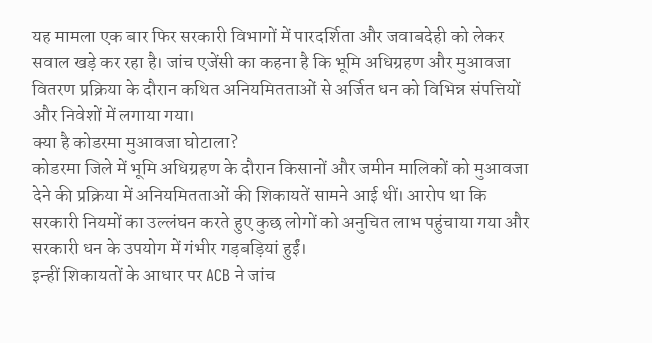यह मामला एक बार फिर सरकारी विभागों में पारदर्शिता और जवाबदेही को लेकर सवाल खड़े कर रहा है। जांच एजेंसी का कहना है कि भूमि अधिग्रहण और मुआवजा वितरण प्रक्रिया के दौरान कथित अनियमितताओं से अर्जित धन को विभिन्न संपत्तियों और निवेशों में लगाया गया।
क्या है कोडरमा मुआवजा घोटाला?
कोडरमा जिले में भूमि अधिग्रहण के दौरान किसानों और जमीन मालिकों को मुआवजा देने की प्रक्रिया में अनियमितताओं की शिकायतें सामने आई थीं। आरोप था कि सरकारी नियमों का उल्लंघन करते हुए कुछ लोगों को अनुचित लाभ पहुंचाया गया और सरकारी धन के उपयोग में गंभीर गड़बड़ियां हुईं।
इन्हीं शिकायतों के आधार पर ACB ने जांच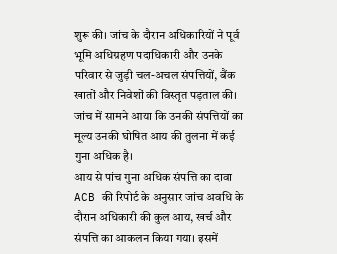शुरू की। जांच के दौरान अधिकारियों ने पूर्व भूमि अधिग्रहण पदाधिकारी और उनके परिवार से जुड़ी चल-अचल संपत्तियों, बैंक खातों और निवेशों की विस्तृत पड़ताल की। जांच में सामने आया कि उनकी संपत्तियों का मूल्य उनकी घोषित आय की तुलना में कई गुना अधिक है।
आय से पांच गुना अधिक संपत्ति का दावा
ACB की रिपोर्ट के अनुसार जांच अवधि के दौरान अधिकारी की कुल आय, खर्च और संपत्ति का आकलन किया गया। इसमें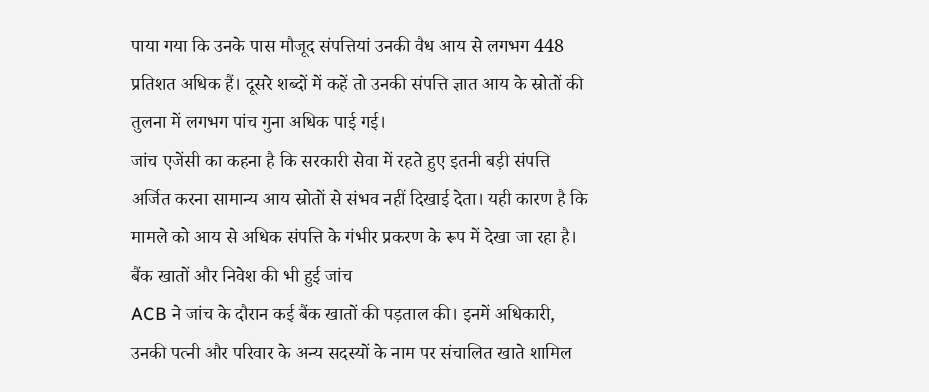पाया गया कि उनके पास मौजूद संपत्तियां उनकी वैध आय से लगभग 448 प्रतिशत अधिक हैं। दूसरे शब्दों में कहें तो उनकी संपत्ति ज्ञात आय के स्रोतों की तुलना में लगभग पांच गुना अधिक पाई गई।
जांच एजेंसी का कहना है कि सरकारी सेवा में रहते हुए इतनी बड़ी संपत्ति अर्जित करना सामान्य आय स्रोतों से संभव नहीं दिखाई देता। यही कारण है कि मामले को आय से अधिक संपत्ति के गंभीर प्रकरण के रूप में देखा जा रहा है।
बैंक खातों और निवेश की भी हुई जांच
ACB ने जांच के दौरान कई बैंक खातों की पड़ताल की। इनमें अधिकारी, उनकी पत्नी और परिवार के अन्य सदस्यों के नाम पर संचालित खाते शामिल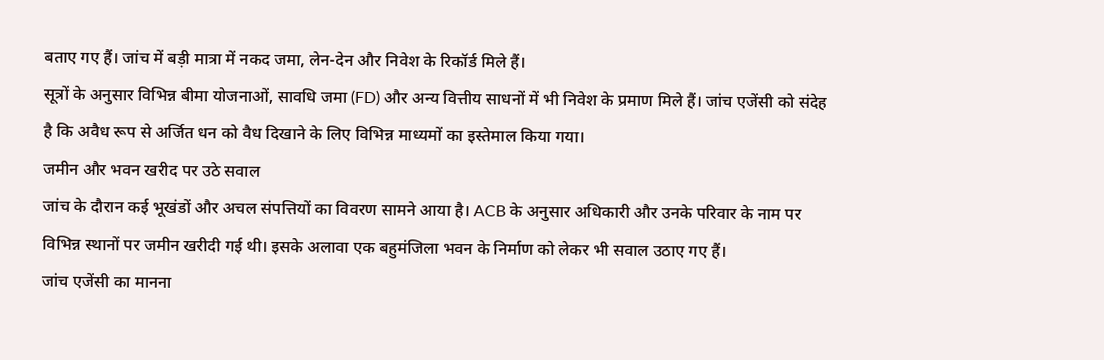बताए गए हैं। जांच में बड़ी मात्रा में नकद जमा, लेन-देन और निवेश के रिकॉर्ड मिले हैं।
सूत्रों के अनुसार विभिन्न बीमा योजनाओं, सावधि जमा (FD) और अन्य वित्तीय साधनों में भी निवेश के प्रमाण मिले हैं। जांच एजेंसी को संदेह है कि अवैध रूप से अर्जित धन को वैध दिखाने के लिए विभिन्न माध्यमों का इस्तेमाल किया गया।
जमीन और भवन खरीद पर उठे सवाल
जांच के दौरान कई भूखंडों और अचल संपत्तियों का विवरण सामने आया है। ACB के अनुसार अधिकारी और उनके परिवार के नाम पर विभिन्न स्थानों पर जमीन खरीदी गई थी। इसके अलावा एक बहुमंजिला भवन के निर्माण को लेकर भी सवाल उठाए गए हैं।
जांच एजेंसी का मानना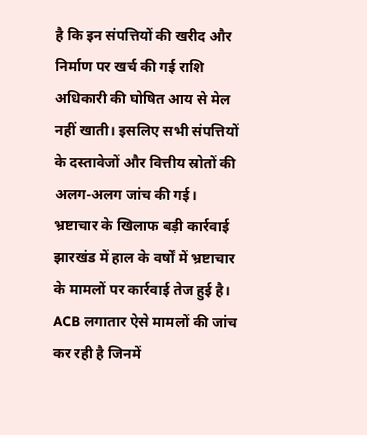है कि इन संपत्तियों की खरीद और निर्माण पर खर्च की गई राशि अधिकारी की घोषित आय से मेल नहीं खाती। इसलिए सभी संपत्तियों के दस्तावेजों और वित्तीय स्रोतों की अलग-अलग जांच की गई।
भ्रष्टाचार के खिलाफ बड़ी कार्रवाई
झारखंड में हाल के वर्षों में भ्रष्टाचार के मामलों पर कार्रवाई तेज हुई है। ACB लगातार ऐसे मामलों की जांच कर रही है जिनमें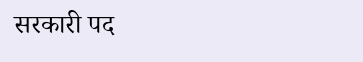सरकारी पद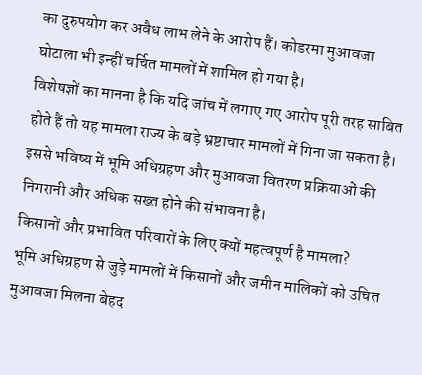का दुरुपयोग कर अवैध लाभ लेने के आरोप हैं। कोडरमा मुआवजा घोटाला भी इन्हीं चर्चित मामलों में शामिल हो गया है।
विशेषज्ञों का मानना है कि यदि जांच में लगाए गए आरोप पूरी तरह साबित होते हैं तो यह मामला राज्य के बड़े भ्रष्टाचार मामलों में गिना जा सकता है। इससे भविष्य में भूमि अधिग्रहण और मुआवजा वितरण प्रक्रियाओं की निगरानी और अधिक सख्त होने की संभावना है।
किसानों और प्रभावित परिवारों के लिए क्यों महत्वपूर्ण है मामला?
भूमि अधिग्रहण से जुड़े मामलों में किसानों और जमीन मालिकों को उचित मुआवजा मिलना बेहद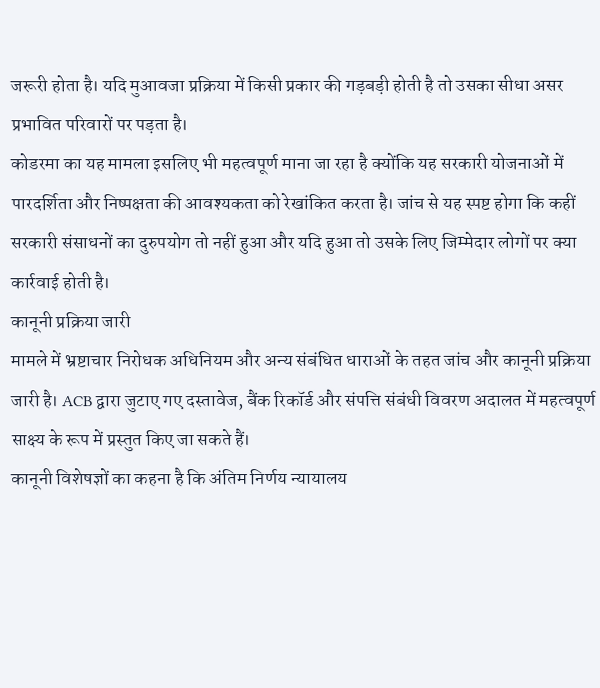जरूरी होता है। यदि मुआवजा प्रक्रिया में किसी प्रकार की गड़बड़ी होती है तो उसका सीधा असर प्रभावित परिवारों पर पड़ता है।
कोडरमा का यह मामला इसलिए भी महत्वपूर्ण माना जा रहा है क्योंकि यह सरकारी योजनाओं में पारदर्शिता और निष्पक्षता की आवश्यकता को रेखांकित करता है। जांच से यह स्पष्ट होगा कि कहीं सरकारी संसाधनों का दुरुपयोग तो नहीं हुआ और यदि हुआ तो उसके लिए जिम्मेदार लोगों पर क्या कार्रवाई होती है।
कानूनी प्रक्रिया जारी
मामले में भ्रष्टाचार निरोधक अधिनियम और अन्य संबंधित धाराओं के तहत जांच और कानूनी प्रक्रिया जारी है। ACB द्वारा जुटाए गए दस्तावेज, बैंक रिकॉर्ड और संपत्ति संबंधी विवरण अदालत में महत्वपूर्ण साक्ष्य के रूप में प्रस्तुत किए जा सकते हैं।
कानूनी विशेषज्ञों का कहना है कि अंतिम निर्णय न्यायालय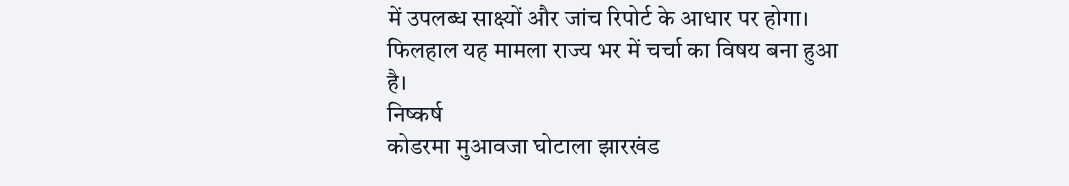में उपलब्ध साक्ष्यों और जांच रिपोर्ट के आधार पर होगा। फिलहाल यह मामला राज्य भर में चर्चा का विषय बना हुआ है।
निष्कर्ष
कोडरमा मुआवजा घोटाला झारखंड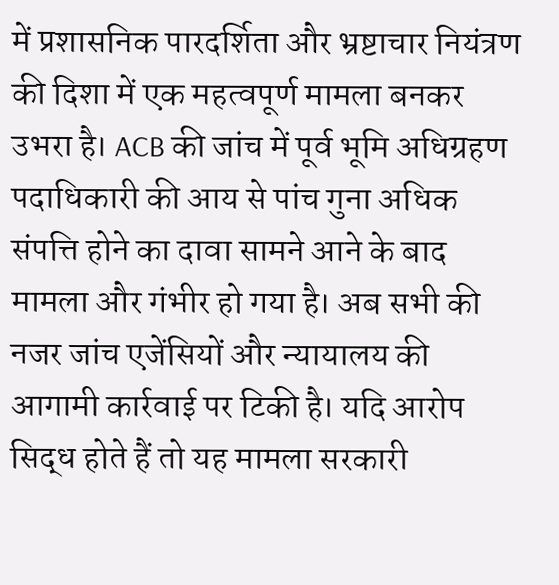में प्रशासनिक पारदर्शिता और भ्रष्टाचार नियंत्रण की दिशा में एक महत्वपूर्ण मामला बनकर उभरा है। ACB की जांच में पूर्व भूमि अधिग्रहण पदाधिकारी की आय से पांच गुना अधिक संपत्ति होने का दावा सामने आने के बाद मामला और गंभीर हो गया है। अब सभी की नजर जांच एजेंसियों और न्यायालय की आगामी कार्रवाई पर टिकी है। यदि आरोप सिद्ध होते हैं तो यह मामला सरकारी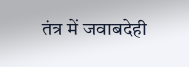तंत्र में जवाबदेही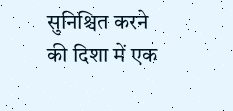सुनिश्चित करने की दिशा में एक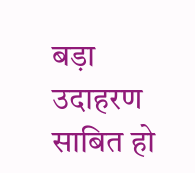बड़ा उदाहरण साबित हो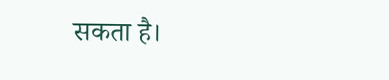सकता है।